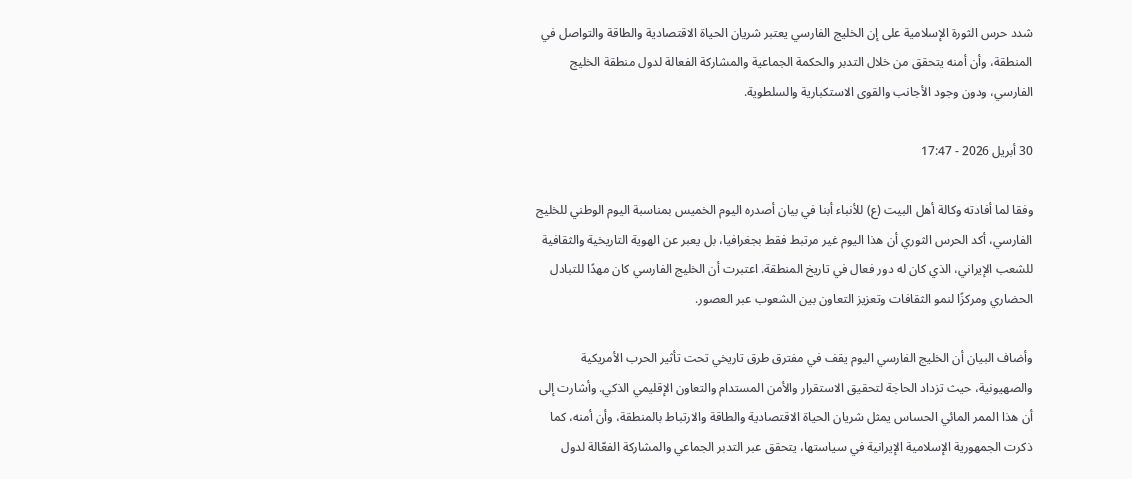شدد حرس الثورة الإسلامية على إن الخليج الفارسي يعتبر شريان الحياة الاقتصادية والطاقة والتواصل في المنطقة، وأن أمنه يتحقق من خلال التدبر والحكمة الجماعية والمشاركة الفعالة لدول منطقة الخليج الفارسي، ودون وجود الأجانب والقوى الاستكبارية والسلطوية.

30 أبريل 2026 - 17:47

وفقا لما أفادته وكالة أهل البيت (ع) للأنباء أبنا في بيان أصدره اليوم الخميس بمناسبة اليوم الوطني للخليج الفارسي، أكد الحرس الثوري أن هذا اليوم غير مرتبط فقط بجغرافيا، بل يعبر عن الهوية التاريخية والثقافية للشعب الإيراني، الذي كان له دور فعال في تاريخ المنطقة. اعتبرت أن الخليج الفارسي كان مهدًا للتبادل الحضاري ومركزًا لنمو الثقافات وتعزيز التعاون بين الشعوب عبر العصور.

وأضاف البيان أن الخليج الفارسي اليوم يقف في مفترق طرق تاريخي تحت تأثير الحرب الأمريكية والصهيونية، حيث تزداد الحاجة لتحقيق الاستقرار والأمن المستدام والتعاون الإقليمي الذكي. وأشارت إلى أن هذا الممر المائي الحساس يمثل شريان الحياة الاقتصادية والطاقة والارتباط بالمنطقة، وأن أمنه، كما ذكرت الجمهورية الإسلامية الإيرانية في سياستها، يتحقق عبر التدبر الجماعي والمشاركة الفعّالة لدول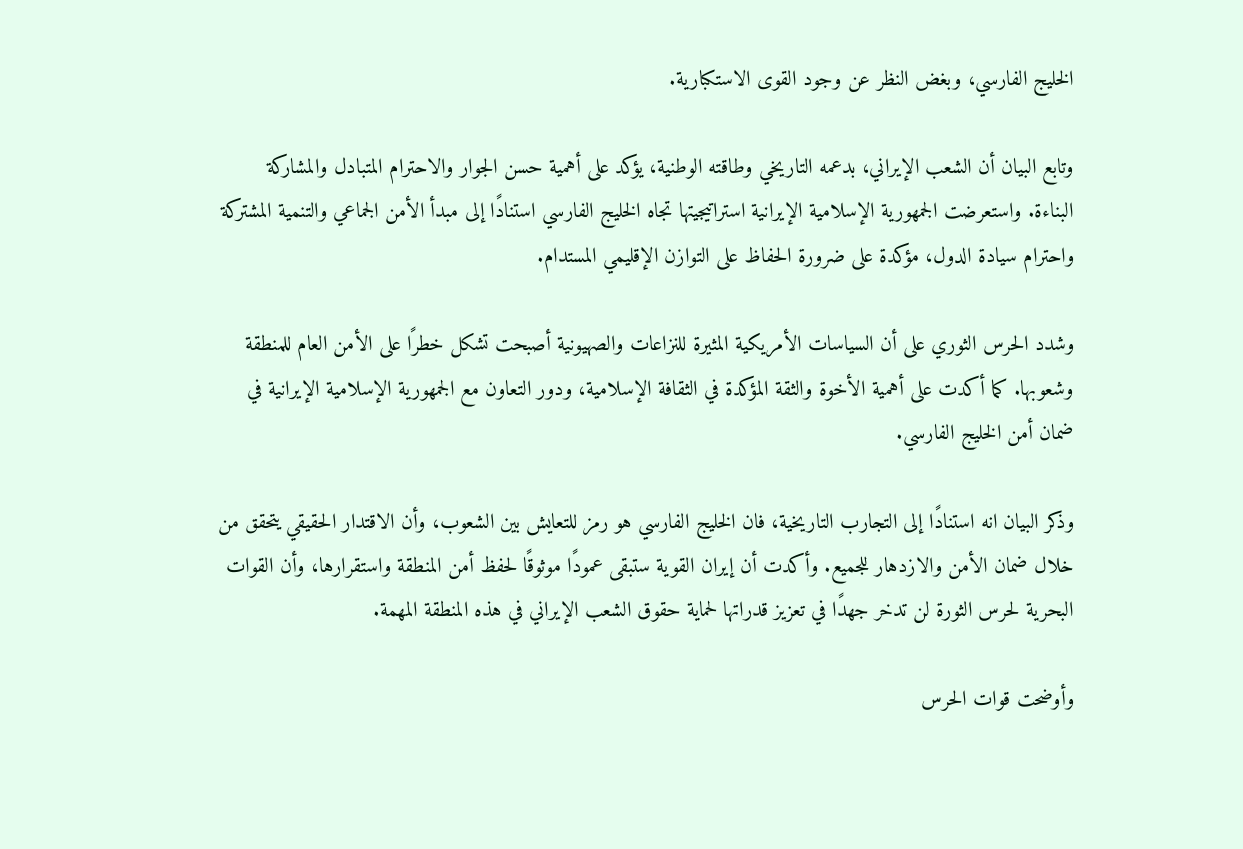الخليج الفارسي، وبغض النظر عن وجود القوى الاستكبارية.

وتابع البيان أن الشعب الإيراني، بدعمه التاريخي وطاقته الوطنية، يؤكد على أهمية حسن الجوار والاحترام المتبادل والمشاركة البناءة. واستعرضت الجمهورية الإسلامية الإيرانية استراتيجيتها تجاه الخليج الفارسي استنادًا إلى مبدأ الأمن الجماعي والتنمية المشتركة واحترام سيادة الدول، مؤكدة على ضرورة الحفاظ على التوازن الإقليمي المستدام.

وشدد الحرس الثوري على أن السياسات الأمريكية المثيرة للنزاعات والصهيونية أصبحت تشكل خطرًا على الأمن العام للمنطقة وشعوبها. كما أكدت على أهمية الأخوة والثقة المؤكدة في الثقافة الإسلامية، ودور التعاون مع الجمهورية الإسلامية الإيرانية في ضمان أمن الخليج الفارسي.

وذكر البيان انه استنادًا إلى التجارب التاريخية، فان الخليج الفارسي هو رمز للتعايش بين الشعوب، وأن الاقتدار الحقيقي يتحقق من خلال ضمان الأمن والازدهار للجميع. وأكدت أن إيران القوية ستبقى عمودًا موثوقًا لحفظ أمن المنطقة واستقرارها، وأن القوات البحرية لحرس الثورة لن تدخر جهدًا في تعزيز قدراتها لحماية حقوق الشعب الإيراني في هذه المنطقة المهمة.

وأوضحت قوات الحرس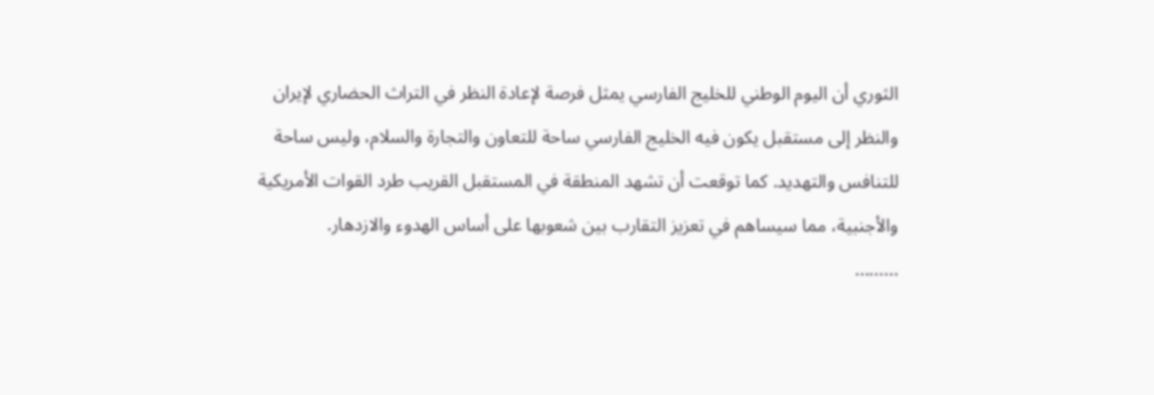الثوري أن اليوم الوطني للخليج الفارسي يمثل فرصة لإعادة النظر في التراث الحضاري لإيران والنظر إلى مستقبل يكون فيه الخليج الفارسي ساحة للتعاون والتجارة والسلام، وليس ساحة للتنافس والتهديد. كما توقعت أن تشهد المنطقة في المستقبل القريب طرد القوات الأمريكية والأجنبية، مما سيساهم في تعزيز التقارب بين شعوبها على أساس الهدوء والازدهار.
.........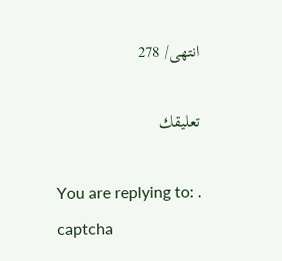انتهى/ 278

تعليقك

You are replying to: .
captcha